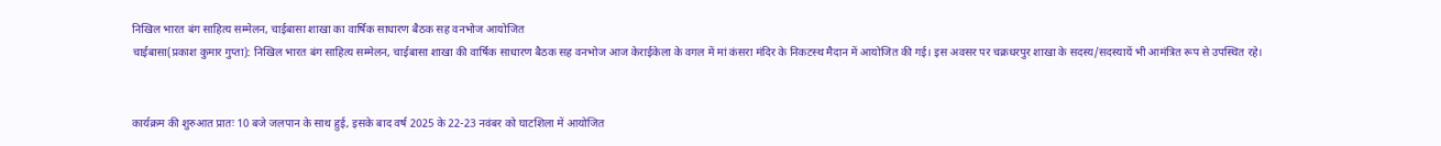निखिल भारत बंग साहित्य सम्मेलन, चाईबासा शाखा का वार्षिक साधारण बैठक सह वनभोज आयोजित
चाईबासा(प्रकाश कुमार गुप्ता): निखिल भारत बंग साहित्य सम्मेलन, चाईबासा शाखा की वार्षिक साधारण बैठक सह वनभोज आज केराईकेला के वगल में मां कंसरा मंदिर के निकटस्थ मैदान में आयोजित की गई। इस अवसर पर चक्रधरपुर शाखा के सदस्य/सदस्यायें भी आमंत्रित रूप से उपस्थित रहे।


कार्यक्रम की शुरुआत प्रातः 10 बजे जलपान के साथ हुई, इसके बाद वर्ष 2025 के 22-23 नवंबर को घाटशिला में आयोजित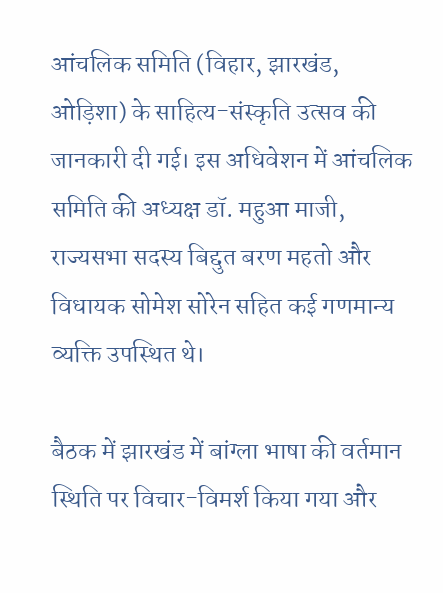आंचलिक समिति (विहार, झारखंड, ओड़िशा) के साहित्य-संस्कृति उत्सव की जानकारी दी गई। इस अधिवेशन में आंचलिक समिति की अध्यक्ष डॉ. महुआ माजी, राज्यसभा सदस्य बिद्दुत बरण महतो और विधायक सोमेश सोरेन सहित कई गणमान्य व्यक्ति उपस्थित थे।

बैठक में झारखंड में बांग्ला भाषा की वर्तमान स्थिति पर विचार-विमर्श किया गया और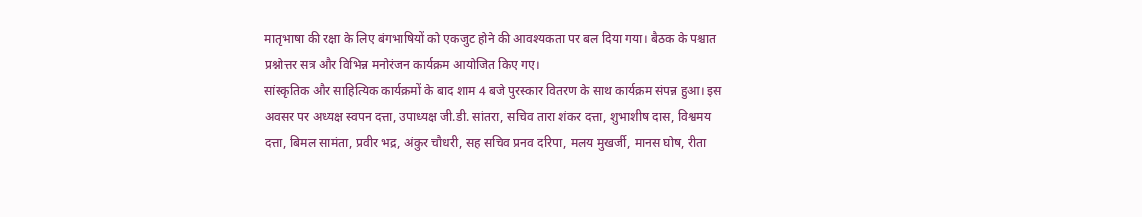मातृभाषा की रक्षा के लिए बंगभाषियों को एकजुट होने की आवश्यकता पर बल दिया गया। बैठक के पश्चात प्रश्नोत्तर सत्र और विभिन्न मनोरंजन कार्यक्रम आयोजित किए गए।
सांस्कृतिक और साहित्यिक कार्यक्रमों के बाद शाम 4 बजे पुरस्कार वितरण के साथ कार्यक्रम संपन्न हुआ। इस अवसर पर अध्यक्ष स्वपन दत्ता, उपाध्यक्ष जी.डी. सांतरा, सचिव तारा शंकर दत्ता, शुभाशीष दास, विश्वमय दत्ता, बिमल सामंता, प्रवीर भद्र, अंकुर चौधरी, सह सचिव प्रनव दरिपा, मलय मुखर्जी, मानस घोष, रीता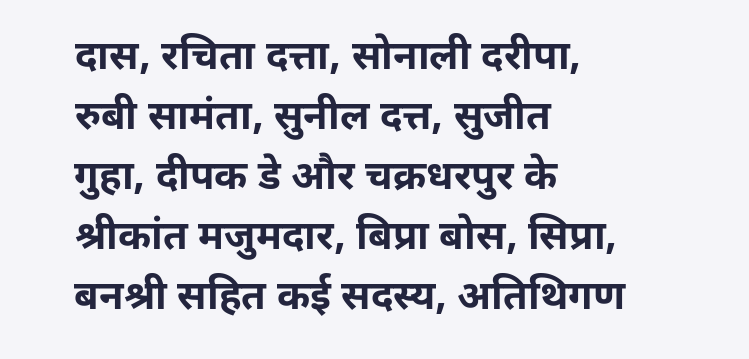दास, रचिता दत्ता, सोनाली दरीपा, रुबी सामंता, सुनील दत्त, सुजीत गुहा, दीपक डे और चक्रधरपुर के श्रीकांत मजुमदार, बिप्रा बोस, सिप्रा, बनश्री सहित कई सदस्य, अतिथिगण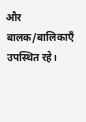और बालक/बालिकाएँ उपस्थित रहे।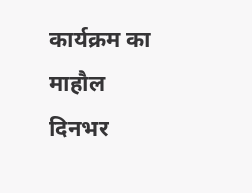कार्यक्रम का माहौल दिनभर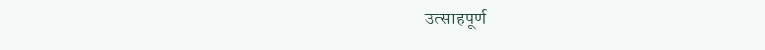उत्साहपूर्ण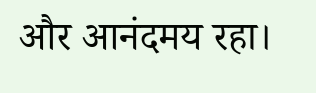और आनंदमय रहा।